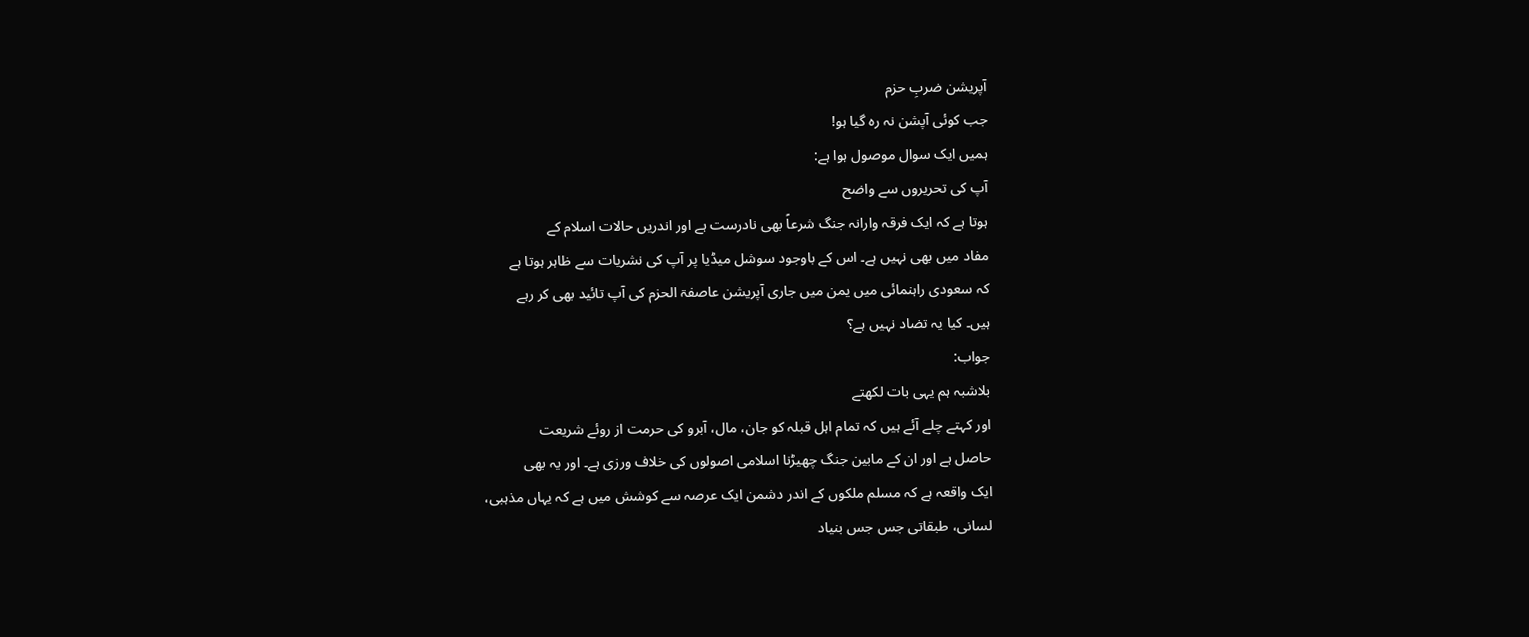آپریشن ضربِ حزم
جب کوئی آپشن نہ رہ گیا ہو!
ہمیں ایک سوال موصول ہوا ہے:
آپ کی تحریروں سے واضح
ہوتا ہے کہ ایک فرقہ وارانہ جنگ شرعاً بھی نادرست ہے اور اندریں حالات اسلام کے
مفاد میں بھی نہیں ہے۔ اس کے باوجود سوشل میڈیا پر آپ کی نشریات سے ظاہر ہوتا ہے
کہ سعودی راہنمائی میں یمن میں جاری آپریشن عاصفۃ الحزم کی آپ تائید بھی کر رہے
ہیں۔ کیا یہ تضاد نہیں ہے؟
جواب:
بلاشبہ ہم یہی بات لکھتے
اور کہتے چلے آئے ہیں کہ تمام اہل قبلہ کو جان، مال، آبرو کی حرمت از روئے شریعت
حاصل ہے اور ان کے مابین جنگ چھیڑنا اسلامی اصولوں کی خلاف ورزی ہے۔ اور یہ بھی
ایک واقعہ ہے کہ مسلم ملکوں کے اندر دشمن ایک عرصہ سے کوشش میں ہے کہ یہاں مذہبی،
لسانی، طبقاتی جس جس بنیاد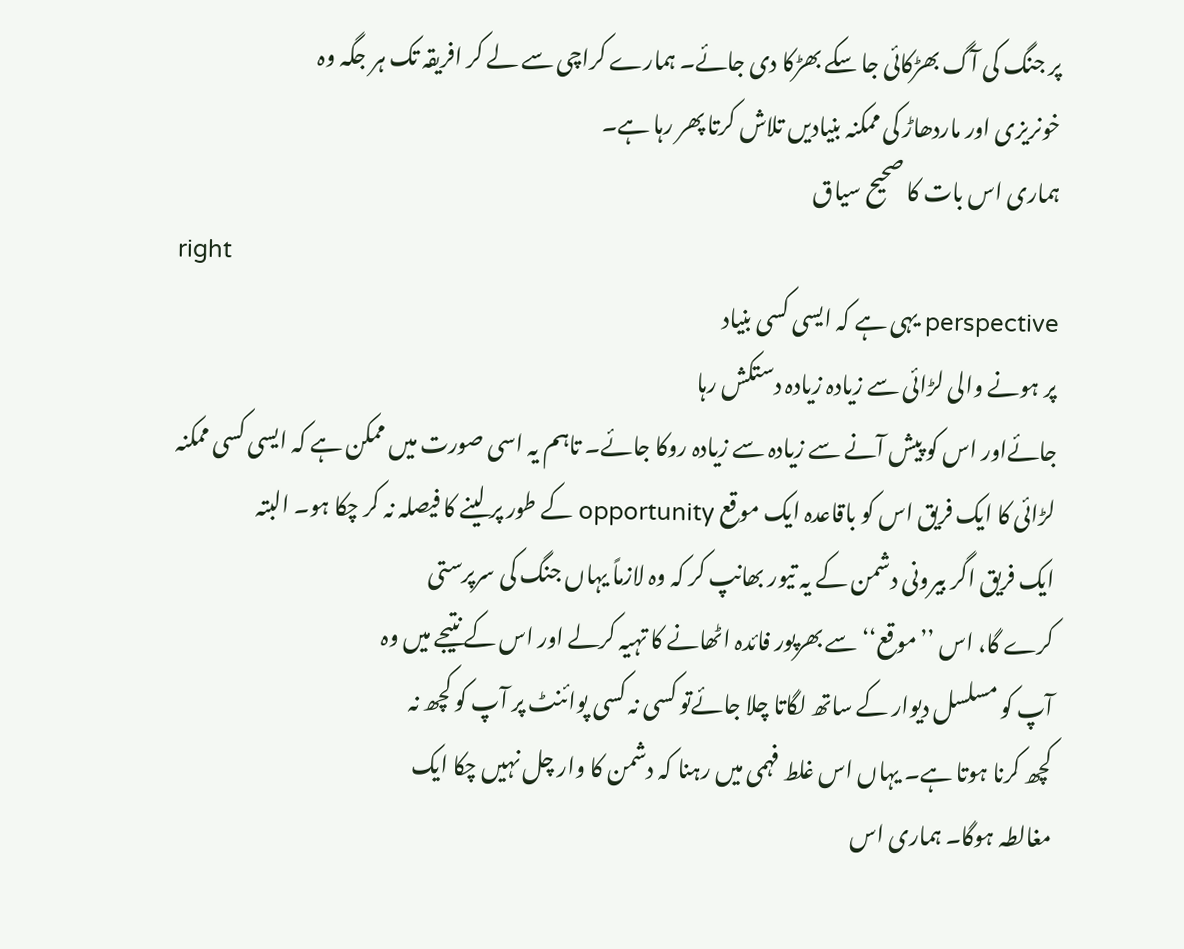پر جنگ کی آگ بھڑکائی جا سکے بھڑکا دی جائے۔ ہمارے کراچی سے لے کر افریقہ تک ہر جگہ وہ
خونریزی اور ماردھاڑ کی ممکنہ بنیادیں تلاش کرتا پھر رہا ہے۔
ہماری اس بات کا صحیح سیاق
right
perspective یہی ہے کہ ایسی کسی بنیاد
پر ہونے والی لڑائی سے زیادہ زیادہ دستکش رہا
جائےاور اس کو پیش آنے سے زیادہ سے زیادہ روکا جائے۔ تاہم یہ اسی صورت میں ممکن ہے کہ ایسی کسی ممکنہ
لڑائی کا ایک فریق اس کو باقاعدہ ایک موقع opportunity کے طور پر لینے کا فیصلہ نہ کر چکا ہو۔ البتہ
ایک فریق اگر بیرونی دشمن کے یہ تیور بھانپ کر کہ وہ لازماً یہاں جنگ کی سرپرستی
کرے گا، اس ’’موقع‘‘ سے بھرپور فائدہ اٹھانے کا تہیہ کرلے اور اس کے نتیجے میں وہ
آپ کو مسلسل دیوار کے ساتھ لگاتا چلا جائےتو کسی نہ کسی پوائنٹ پر آپ کو کچھ نہ
کچھ کرنا ہوتا ہے۔ یہاں اس غلط فہمی میں رہنا کہ دشمن کا وار چل نہیں چکا ایک
مغالطہ ہوگا۔ ہماری اس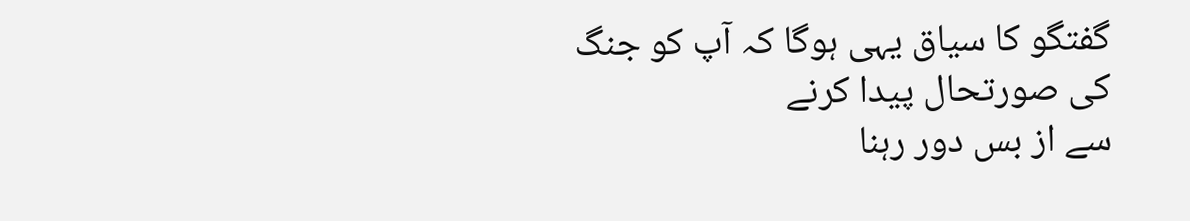گفتگو کا سیاق یہی ہوگا کہ آپ کو جنگ کی صورتحال پیدا کرنے
سے از بس دور رہنا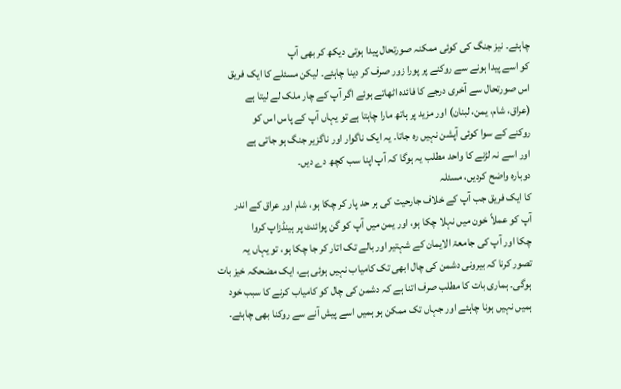چاہئے۔ نیز جنگ کی کوئی ممکنہ صورتحال پیدا ہوتی دیکھ کر بھی آپ
کو اسے پیدا ہونے سے روکنے پر پورا زور صرف کر دینا چاہئے۔ لیکن مسئلے کا ایک فریق
اس صورتحال سے آخری درجے کا فائدہ اٹھاتے ہوئے اگر آپ کے چار ملک لے لیتا ہے
(عراق، شام، یمن، لبنان) اور مزید پر ہاتھ مارا چاہتا ہے تو یہاں آپ کے پاس اس کو
روکنے کے سوا کوئی آپشن نہیں رہ جاتا۔ یہ ایک ناگوار اور ناگزیر جنگ ہو جاتی ہے
اور اسے نہ لڑنے کا واحد مطلب یہ ہوگا کہ آپ اپنا سب کچھ دے دیں۔
دوبارہ واضح کردیں، مسئلہ
کا ایک فریق جب آپ کے خلاف جارحیت کی ہر حد پار کر چکا ہو، شام اور عراق کے اندر
آپ کو عملاً خون میں نہلا چکا ہو، اور یمن میں آپ کو گن پوائنٹ پر ہینڈزاپ کروا
چکا اور آپ کی جامعۃ الایمان کے شہتیر اور بالے تک اتار کر جا چکا ہو، تو یہاں یہ
تصور کرنا کہ بیرونی دشمن کی چال ابھی تک کامیاب نہیں ہوئی ہے، ایک مضحکہ خیز بات
ہوگی۔ ہماری بات کا مطلب صرف اتنا ہے کہ دشمن کی چال کو کامیاب کرنے کا سبب خود
ہمیں نہیں ہونا چاہئے اور جہاں تک ممکن ہو ہمیں اسے پیش آنے سے روکنا بھی چاہئے۔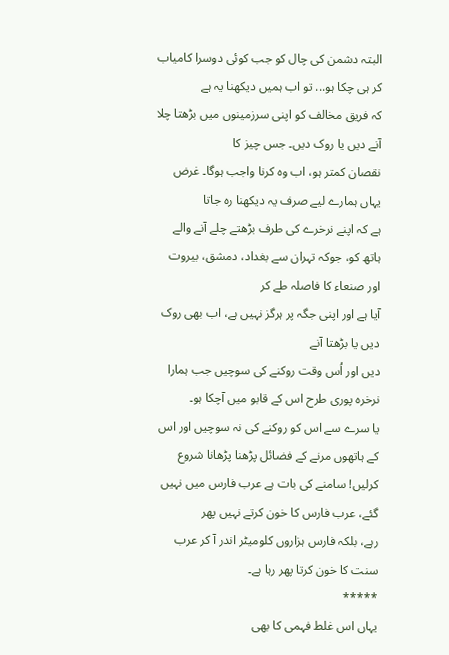البتہ دشمن کی چال کو جب کوئی دوسرا کامیاب کر ہی چکا ہو... تو اب ہمیں دیکھنا یہ ہے
کہ فریق مخالف کو اپنی سرزمینوں میں بڑھتا چلا آنے دیں یا روک دیں۔ جس چیز کا
نقصان کمتر ہو، اب وہ کرنا واجب ہوگا۔ غرض یہاں ہمارے لیے صرف یہ دیکھنا رہ جاتا
ہے کہ اپنے نرخرے کی طرف بڑھتے چلے آنے والے
ہاتھ کو، جوکہ تہران سے بغداد، دمشق، بیروت اور صنعاء کا فاصلہ طے کر
آیا ہے اور اپنی جگہ پر ہرگز نہیں ہے، اب بھی روک دیں یا بڑھتا آنے
دیں اور اُس وقت روکنے کی سوچیں جب ہمارا نرخرہ پوری طرح اس کے قابو میں آچکا ہو۔
یا سرے سے اس کو روکنے کی نہ سوچیں اور اس کے ہاتھوں مرنے کے فضائل پڑھنا پڑھانا شروع
کرلیں! سامنے کی بات ہے عرب فارس میں نہیں گئے، عرب فارس کا خون کرتے نہیں پھر
رہے، بلکہ فارس ہزاروں کلومیٹر اندر آ کر عرب سنت کا خون کرتا پھر رہا ہے۔
*****
یہاں اس غلط فہمی کا بھی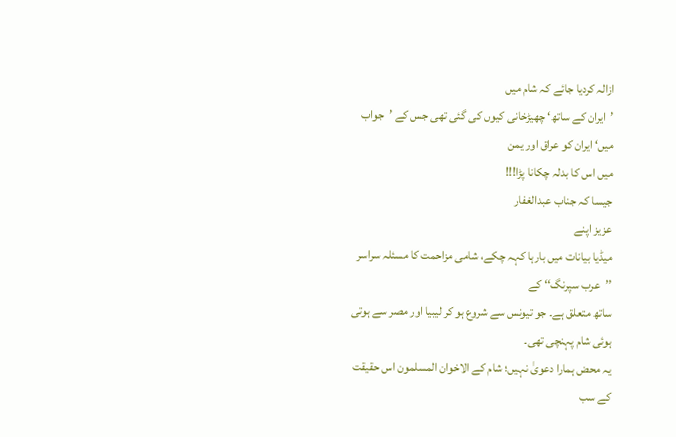ازالہ کردیا جائے کہ شام میں
’ایران کے ساتھ‘ چھیڑخانی کیوں کی گئی تھی جس کے ’جواب میں‘ ایران کو عراق اور یمن
میں اس کا بدلہ چکانا پڑا!!!
جیسا کہ جناب عبدالغفار
عزیز اپنے
میڈیا بیانات میں بارہا کہہ چکے، شامی مزاحمت کا مسئلہ سراسر ’’عرب سپرنگ‘‘ کے
ساتھ متعلق ہے۔ جو تیونس سے شروع ہو کر لیبیا اور مصر سے ہوتی ہوئی شام پہنچی تھی۔
یہ محض ہمارا دعویٰ نہیں؛ شام کے الاخوان المسلمون اس حقیقت کے سب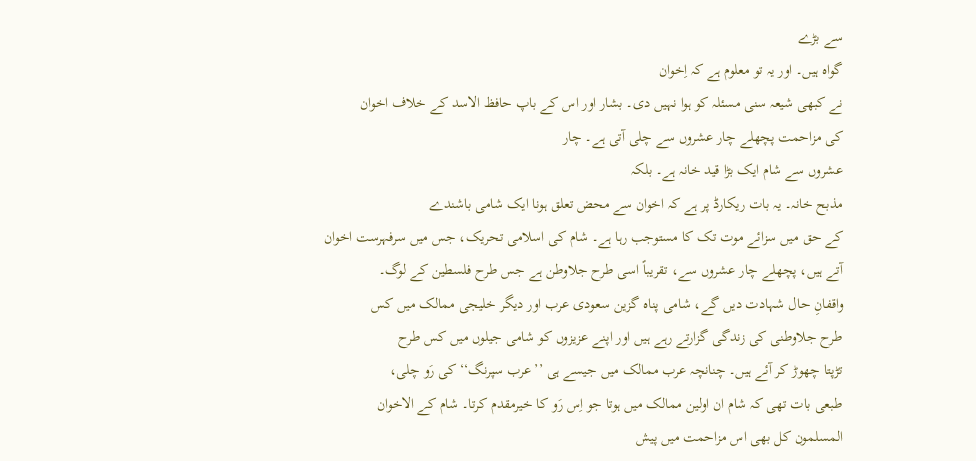سے بڑے
گواہ ہیں۔ اور یہ تو معلوم ہے کہ اِخوان
نے کبھی شیعہ سنی مسئلہ کو ہوا نہیں دی۔ بشار اور اس کے باپ حافظ الاسد کے خلاف اخوان
کی مزاحمت پچھلے چار عشروں سے چلی آتی ہے۔ چار
عشروں سے شام ایک بڑا قید خانہ ہے۔ بلکہ
مذبح خانہ۔ یہ بات ریکارڈ پر ہے کہ اخوان سے محض تعلق ہونا ایک شامی باشندے
کے حق میں سزائے موت تک کا مستوجب رہا ہے۔ شام کی اسلامی تحریک، جس میں سرفہرست اخوان
آتے ہیں، پچھلے چار عشروں سے، تقریباً اسی طرح جلاوطن ہے جس طرح فلسطین کے لوگ۔
واقفانِ حال شہادت دیں گے، شامی پناہ گزین سعودی عرب اور دیگر خلیجی ممالک میں کس
طرح جلاوطنی کی زندگی گزارتے رہے ہیں اور اپنے عزیزوں کو شامی جیلوں میں کس طرح
تڑپتا چھوڑ کر آئے ہیں۔ چنانچہ عرب ممالک میں جیسے ہی ’’عرب سپرنگ‘‘ کی رَو چلی،
طبعی بات تھی کہ شام ان اولین ممالک میں ہوتا جو اِس رَو کا خیرمقدم کرتا۔ شام کے الاخوان
المسلمون کل بھی اس مزاحمت میں پیش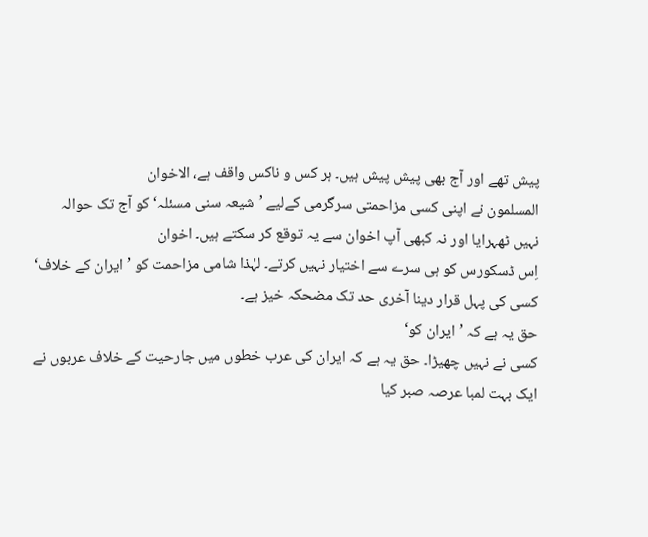پیش تھے اور آج بھی پیش پیش ہیں۔ ہر کس و ناکس واقف ہے، الاخوان
المسلمون نے اپنی کسی مزاحمتی سرگرمی کےلیے ’شیعہ سنی مسئلہ‘ کو آج تک حوالہ
نہیں ٹھہرایا اور نہ کبھی آپ اخوان سے یہ توقع کر سکتے ہیں۔ اخوان
اِس ڈسکورس کو ہی سرے سے اختیار نہیں کرتے۔ لہٰذا شامی مزاحمت کو ’ایران کے خلاف‘
کسی کی پہل قرار دینا آخری حد تک مضحکہ خیز ہے۔
حق یہ ہے کہ ’ایران کو‘
کسی نے نہیں چھیڑا۔ حق یہ ہے کہ ایران کی عرب خطوں میں جارحیت کے خلاف عربوں نے
ایک بہت لمبا عرصہ صبر کیا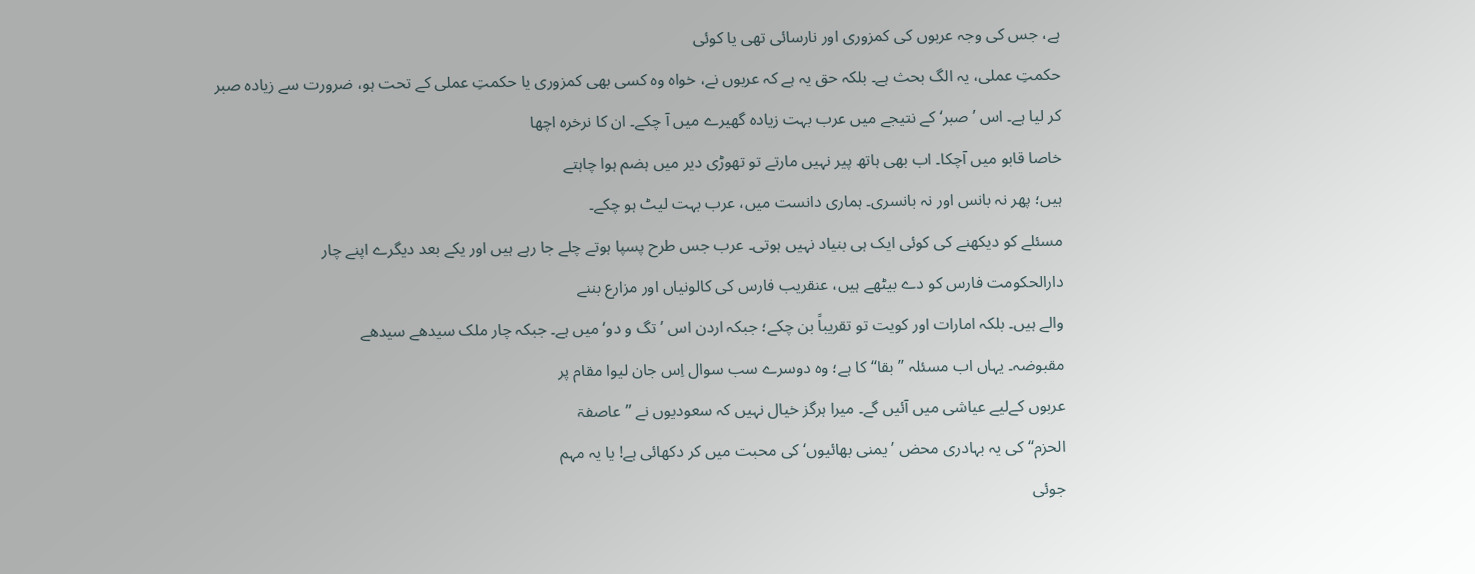ہے، جس کی وجہ عربوں کی کمزوری اور نارسائی تھی یا کوئی
حکمتِ عملی، یہ الگ بحث ہے۔ بلکہ حق یہ ہے کہ عربوں نے، خواہ وہ کسی بھی کمزوری یا حکمتِ عملی کے تحت ہو، ضرورت سے زیادہ صبر
کر لیا ہے۔ اس ’صبر‘ کے نتیجے میں عرب بہت زیادہ گھیرے میں آ چکے۔ ان کا نرخرہ اچھا
خاصا قابو میں آچکا۔ اب بھی ہاتھ پیر نہیں مارتے تو تھوڑی دیر میں ہضم ہوا چاہتے
ہیں؛ پھر نہ بانس اور نہ بانسری۔ ہماری دانست میں، عرب بہت لیٹ ہو چکے۔
مسئلے کو دیکھنے کی کوئی ایک ہی بنیاد نہیں ہوتی۔ عرب جس طرح پسپا ہوتے چلے جا رہے ہیں اور یکے بعد دیگرے اپنے چار
دارالحکومت فارس کو دے بیٹھے ہیں، عنقریب فارس کی کالونیاں اور مزارع بننے
والے ہیں۔ بلکہ امارات اور کویت تو تقریباً بن چکے؛ جبکہ اردن اس ’تگ و دو‘ میں ہے۔ جبکہ چار ملک سیدھے سیدھے
مقبوضہ۔ یہاں اب مسئلہ ’’بقا‘‘ کا ہے؛ وہ دوسرے سب سوال اِس جان لیوا مقام پر
عربوں کےلیے عیاشی میں آئیں گے۔ میرا ہرگز خیال نہیں کہ سعودیوں نے ’’عاصفۃ
الحزم‘‘ کی یہ بہادری محض ’یمنی بھائیوں‘ کی محبت میں کر دکھائی ہے! یا یہ مہم
جوئی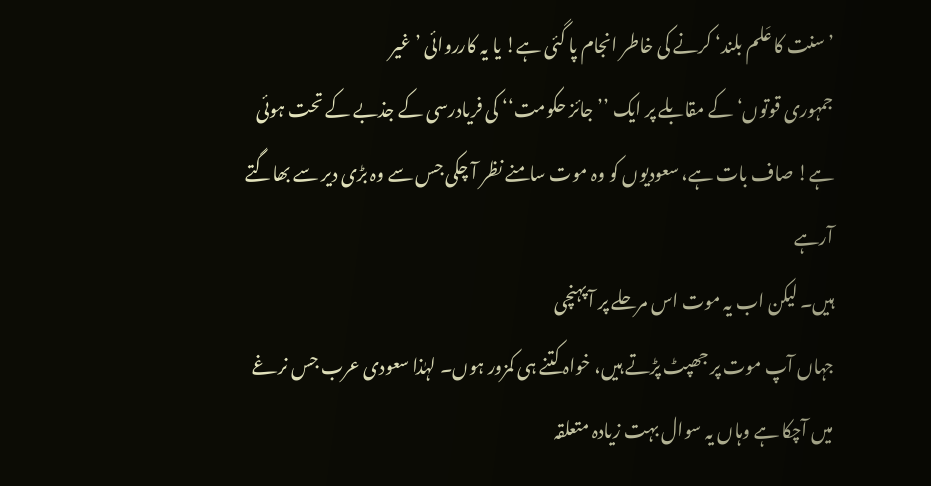’سنت کا عَلم بلند‘ کرنے کی خاطر انجام پا گئی ہے! یا یہ کارروائی ’غیر
جمہوری قوتوں‘ کے مقابلے پر ایک ’’جائز حکومت‘‘ کی فریادرسی کے جذبے کے تحت ہوئی
ہے! صاف بات ہے، سعودیوں کو وہ موت سامنے نظر آ چکی جس سے وہ بڑی دیر سے بھاگتے آرہے
ہیں۔ لیکن اب یہ موت اس مرحلے پر آ پہنچی
جہاں آپ موت پر جھپٹ پڑتے ہیں، خواہ کتنے ہی کمزور ہوں۔ لہٰذا سعودی عرب جس نرغے
میں آچکا ہے وہاں یہ سوال بہت زیادہ متعلقہ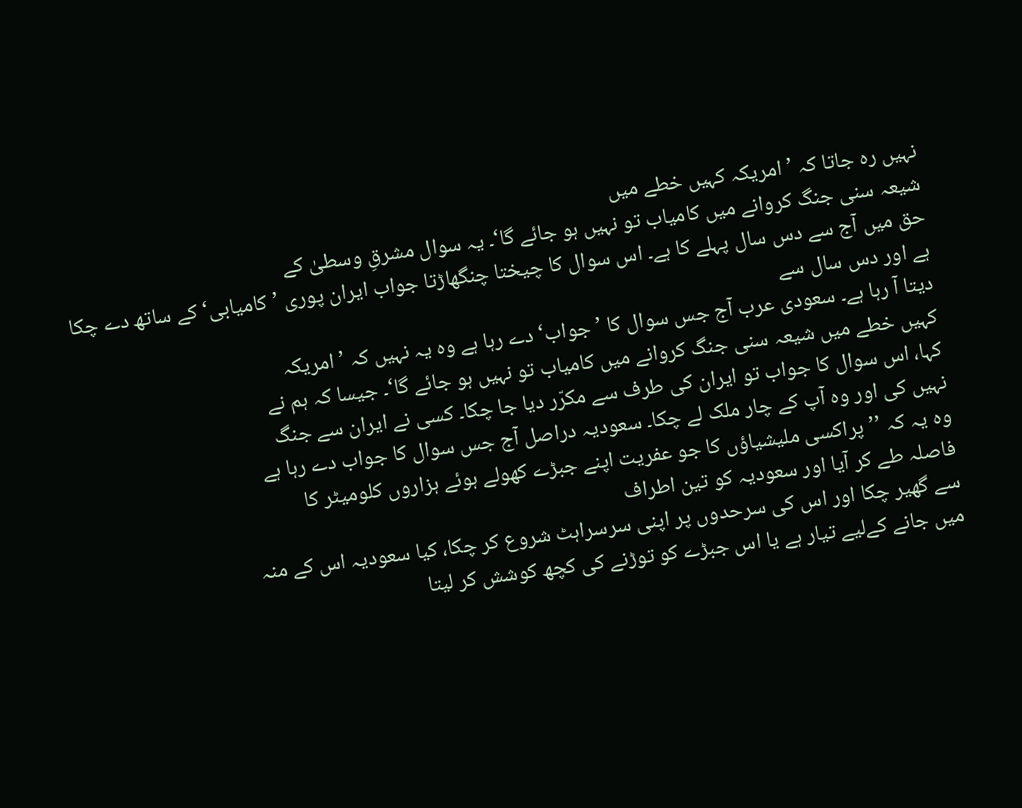نہیں رہ جاتا کہ ’امریکہ کہیں خطے میں
شیعہ سنی جنگ کروانے میں کامیاب تو نہیں ہو جائے گا‘۔ یہ سوال مشرقِ وسطیٰ کے
حق میں آج سے دس سال پہلے کا ہے۔ اس سوال کا چیختا چنگھاڑتا جواب ایران پوری ’کامیابی‘ کے ساتھ دے چکا ہے اور دس سال سے
دیتا آ رہا ہے۔ سعودی عرب آج جس سوال کا ’جواب‘ دے رہا ہے وہ یہ نہیں کہ ’امریکہ
کہیں خطے میں شیعہ سنی جنگ کروانے میں کامیاب تو نہیں ہو جائے گا‘۔ جیسا کہ ہم نے
کہا، اس سوال کا جواب تو ایران کی طرف سے مکرّر دیا جا چکا۔ کسی نے ایران سے جنگ
نہیں کی اور وہ آپ کے چار ملک لے چکا۔ سعودیہ دراصل آج جس سوال کا جواب دے رہا ہے
وہ یہ کہ ’’پراکسی ملیشیاؤں کا جو عفریت اپنے جبڑے کھولے ہوئے ہزاروں کلومیٹر کا
فاصلہ طے کر آیا اور سعودیہ کو تین اطراف
سے گھیر چکا اور اس کی سرحدوں پر اپنی سرسراہٹ شروع کر چکا، کیا سعودیہ اس کے منہ
میں جانے کےلیے تیار ہے یا اس جبڑے کو توڑنے کی کچھ کوشش کر لیتا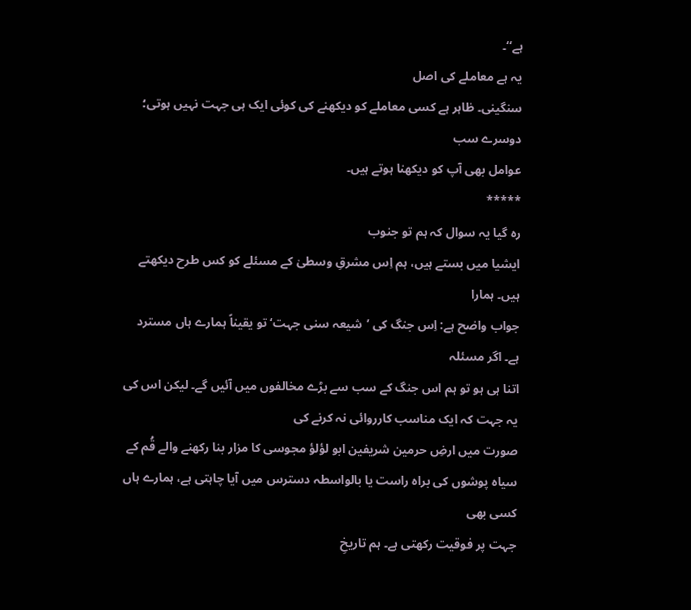ہے‘‘۔
یہ ہے معاملے کی اصل
سنگینی۔ ظاہر ہے کسی معاملے کو دیکھنے کی کوئی ایک ہی جہت نہیں ہوتی؛ دوسرے سب
عوامل بھی آپ کو دیکھنا ہوتے ہیں۔
*****
رہ گیا یہ سوال کہ ہم تو جنوب
ایشیا میں بستے ہیں، ہم اِس مشرقِ وسطیٰ کے مسئلے کو کس طرح دیکھتے ہیں۔ ہمارا
جواب واضح ہے: اِس جنگ کی ’شیعہ سنی جہت‘ تو یقیناً ہمارے ہاں مسترد ہے۔ اگر مسئلہ
اتنا ہی ہو تو ہم اس جنگ کے سب سے بڑے مخالفوں میں آئیں گے۔ لیکن اس کی یہ جہت کہ ایک مناسب کارروائی نہ کرنے کی
صورت میں ارضِ حرمین شریفین ابو لؤلؤ مجوسی کا مزار بنا رکھنے والے قُم کے
سیاہ پوشوں کی براہ راست یا بالواسطہ دسترس میں آیا چاہتی ہے، ہمارے ہاں کسی بھی
جہت پر فوقیت رکھتی ہے۔ ہم تاریخِ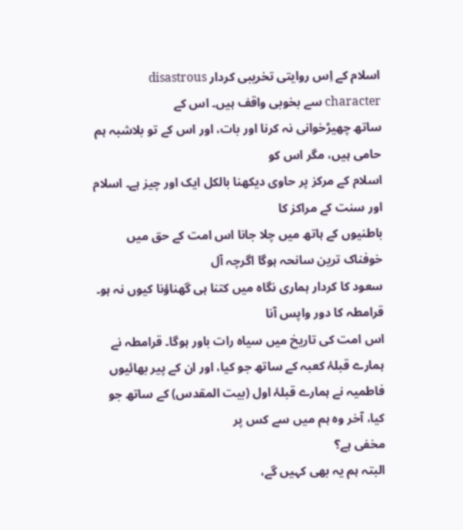اسلام کے اِس روایتی تخریبی کردار disastrous
character سے بخوبی واقف ہیں۔ اس کے
ساتھ چھیڑخوانی نہ کرنا اور بات، اور اس کے تو بلاشبہ ہم حامی ہیں، مگر اس کو
اسلام کے مرکز پر حاوی دیکھنا بالکل ایک اور چیز ہے۔ اسلام اور سنت کے مراکز کا
باطنیوں کے ہاتھ میں چلا جانا اس امت کے حق میں خوفناک ترین سانحہ ہوگا اگرچہ آل
سعود کا کردار ہماری نگاہ میں کتنا ہی گھناؤنا کیوں نہ ہو۔ قرامطہ کا دور واپس آنا
اس امت کی تاریخ میں سیاہ رات باور ہوگا۔ قرامطہ نے ہمارے قبلۂ کعبہ کے ساتھ جو کیا، اور ان کے پیر بھائیوں
فاطمیہ نے ہمارے قبلۂ اول (بیت المقدس) کے ساتھ جو کیا، آخر وہ ہم میں سے کس پر
مخفی ہے؟
البتہ ہم یہ بھی کہیں گے،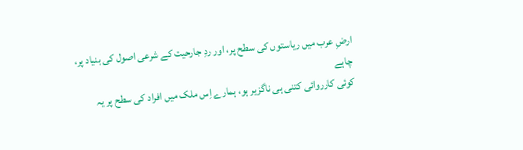ارضِ عرب میں ریاستوں کی سطح پر، اور ردِ جارحیت کے شرعی اصول کی بنیاد پر، چاہے
کوئی کارروائی کتنی ہی ناگزیر ہو، ہمارے اِس ملک میں افراد کی سطح پر یہ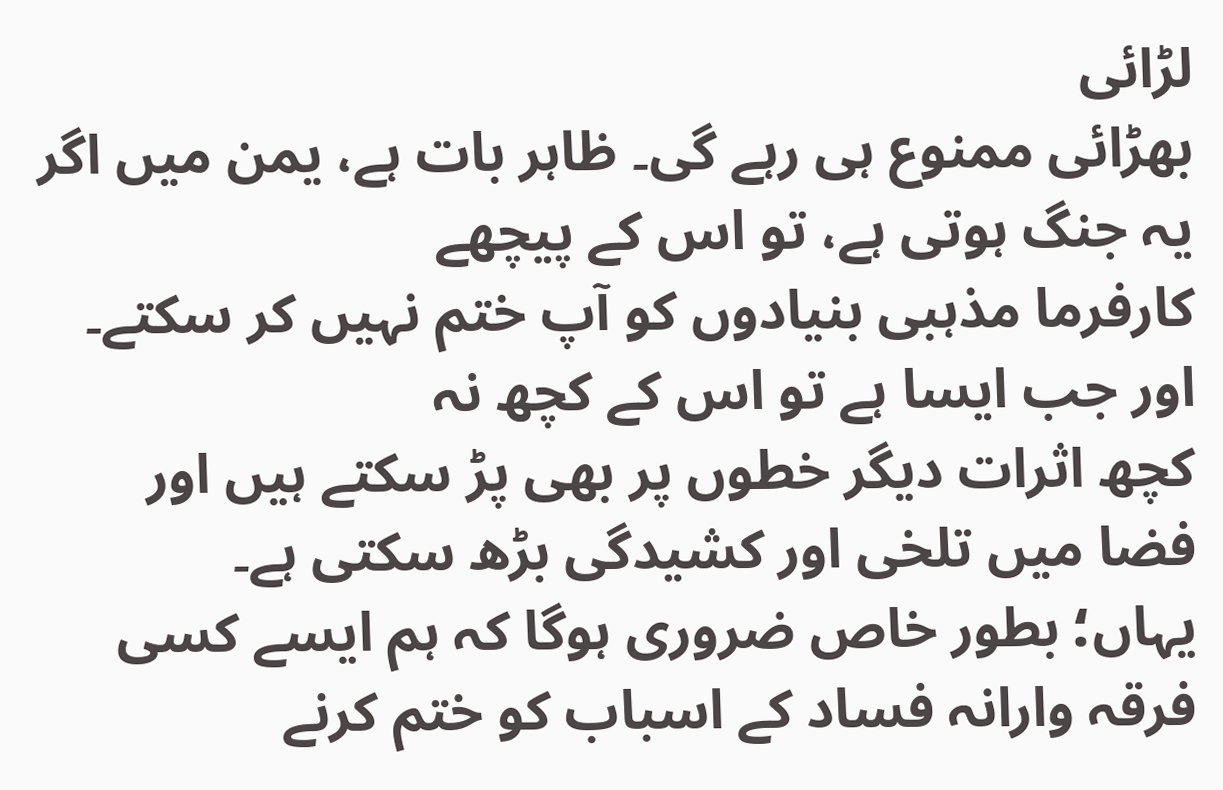لڑائی
بھڑائی ممنوع ہی رہے گی۔ ظاہر بات ہے، یمن میں اگر یہ جنگ ہوتی ہے، تو اس کے پیچھے
کارفرما مذہبی بنیادوں کو آپ ختم نہیں کر سکتے۔ اور جب ایسا ہے تو اس کے کچھ نہ
کچھ اثرات دیگر خطوں پر بھی پڑ سکتے ہیں اور فضا میں تلخی اور کشیدگی بڑھ سکتی ہے۔
یہاں؛ بطور خاص ضروری ہوگا کہ ہم ایسے کسی فرقہ وارانہ فساد کے اسباب کو ختم کرنے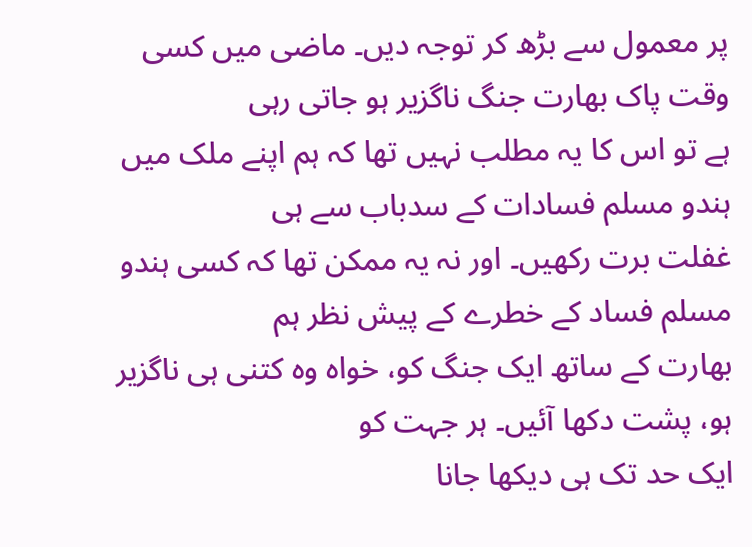پر معمول سے بڑھ کر توجہ دیں۔ ماضی میں کسی وقت پاک بھارت جنگ ناگزیر ہو جاتی رہی
ہے تو اس کا یہ مطلب نہیں تھا کہ ہم اپنے ملک میں ہندو مسلم فسادات کے سدباب سے ہی
غفلت برت رکھیں۔ اور نہ یہ ممکن تھا کہ کسی ہندو مسلم فساد کے خطرے کے پیش نظر ہم
بھارت کے ساتھ ایک جنگ کو، خواہ وہ کتنی ہی ناگزیر ہو، پشت دکھا آئیں۔ ہر جہت کو
ایک حد تک ہی دیکھا جانا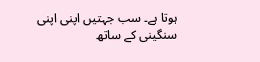ہوتا ہے۔ سب جہتیں اپنی اپنی سنگینی کے ساتھ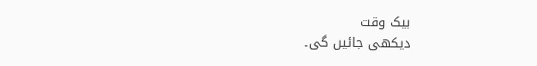بیک وقت
دیکھی جائیں گی۔